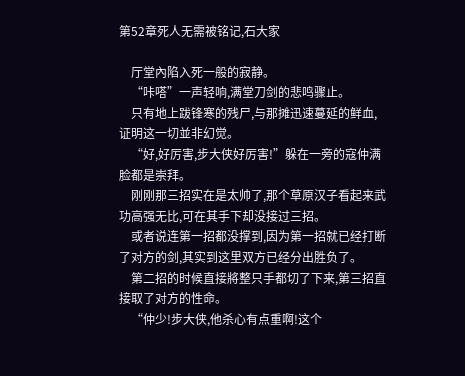第52章死人无需被铭记,石大家

    厅堂內陷入死一般的寂静。
    “咔嗒”一声轻响,满堂刀剑的悲鸣骤止。
    只有地上跋锋寒的残尸,与那摊迅速蔓延的鲜血,证明这一切並非幻觉。
    “好,好厉害,步大侠好厉害!”躲在一旁的寇仲满脸都是崇拜。
    刚刚那三招实在是太帅了,那个草原汉子看起来武功高强无比,可在其手下却没接过三招。
    或者说连第一招都没撑到,因为第一招就已经打断了对方的剑,其实到这里双方已经分出胜负了。
    第二招的时候直接將整只手都切了下来,第三招直接取了对方的性命。
    “仲少!步大侠,他杀心有点重啊!这个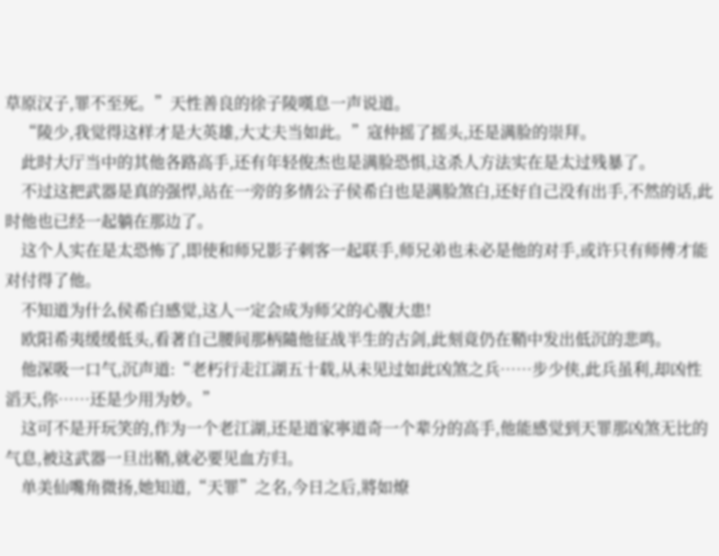草原汉子,罪不至死。”天性善良的徐子陵嘆息一声说道。
    “陵少,我觉得这样才是大英雄,大丈夫当如此。”寇仲摇了摇头,还是满脸的崇拜。
    此时大厅当中的其他各路高手,还有年轻俊杰也是满脸恐惧,这杀人方法实在是太过残暴了。
    不过这把武器是真的强悍,站在一旁的多情公子侯希白也是满脸煞白,还好自己没有出手,不然的话,此时他也已经一起躺在那边了。
    这个人实在是太恐怖了,即使和师兄影子刺客一起联手,师兄弟也未必是他的对手,或许只有师傅才能对付得了他。
    不知道为什么侯希白感觉,这人一定会成为师父的心腹大患!
    欧阳希夷缓缓低头,看著自己腰间那柄隨他征战半生的古剑,此刻竟仍在鞘中发出低沉的悲鸣。
    他深吸一口气,沉声道:“老朽行走江湖五十载,从未见过如此凶煞之兵……步少侠,此兵虽利,却凶性滔天,你……还是少用为妙。”
    这可不是开玩笑的,作为一个老江湖,还是道家寧道奇一个辈分的高手,他能感觉到天罪那凶煞无比的气息,被这武器一旦出鞘,就必要见血方归。
    单美仙嘴角微扬,她知道,“天罪”之名,今日之后,將如燎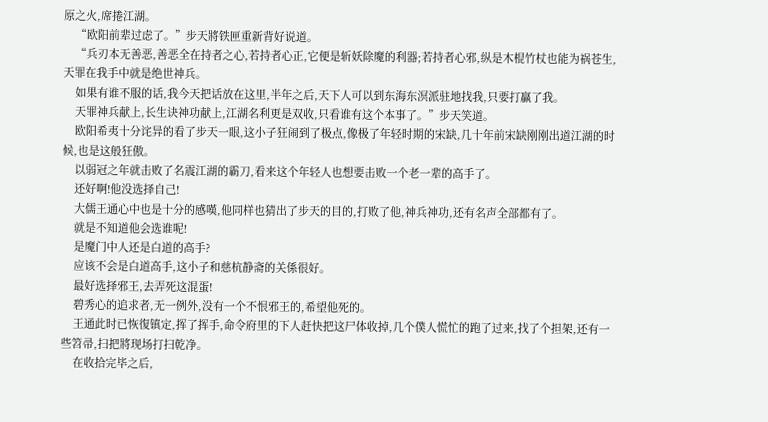原之火,席捲江湖。
    “欧阳前辈过虑了。”步天將铁匣重新背好说道。
    “兵刃本无善恶,善恶全在持者之心,若持者心正,它便是斩妖除魔的利器;若持者心邪,纵是木棍竹杖也能为祸苍生,天罪在我手中就是绝世神兵。
    如果有谁不服的话,我今天把话放在这里,半年之后,天下人可以到东海东溟派驻地找我,只要打贏了我。
    天罪神兵献上,长生诀神功献上,江湖名利更是双收,只看谁有这个本事了。”步天笑道。
    欧阳希夷十分诧异的看了步天一眼,这小子狂闹到了极点,像极了年轻时期的宋缺,几十年前宋缺刚刚出道江湖的时候,也是这般狂傲。
    以弱冠之年就击败了名震江湖的霸刀,看来这个年轻人也想要击败一个老一辈的高手了。
    还好啊!他没选择自己!
    大儒王通心中也是十分的感嘆,他同样也猜出了步天的目的,打败了他,神兵神功,还有名声全部都有了。
    就是不知道他会选谁呢!
    是魔门中人还是白道的高手?
    应该不会是白道高手,这小子和慈杭静斋的关係很好。
    最好选择邪王,去弄死这混蛋!
    碧秀心的追求者,无一例外,没有一个不恨邪王的,希望他死的。
    王通此时已恢復镇定,挥了挥手,命令府里的下人赶快把这尸体收掉,几个僕人慌忙的跑了过来,找了个担架,还有一些笤帚,扫把將现场打扫乾净。
    在收拾完毕之后,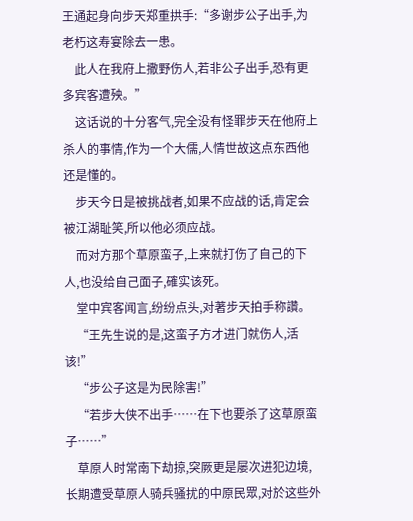王通起身向步天郑重拱手:“多谢步公子出手,为老朽这寿宴除去一患。
    此人在我府上撒野伤人,若非公子出手,恐有更多宾客遭殃。”
    这话说的十分客气,完全没有怪罪步天在他府上杀人的事情,作为一个大儒,人情世故这点东西他还是懂的。
    步天今日是被挑战者,如果不应战的话,肯定会被江湖耻笑,所以他必须应战。
    而对方那个草原蛮子,上来就打伤了自己的下人,也没给自己面子,確实该死。
    堂中宾客闻言,纷纷点头,对著步天拍手称讚。
    “王先生说的是,这蛮子方才进门就伤人,活该!”
    “步公子这是为民除害!”
    “若步大侠不出手……在下也要杀了这草原蛮子……”
    草原人时常南下劫掠,突厥更是屡次进犯边境,长期遭受草原人骑兵骚扰的中原民眾,对於这些外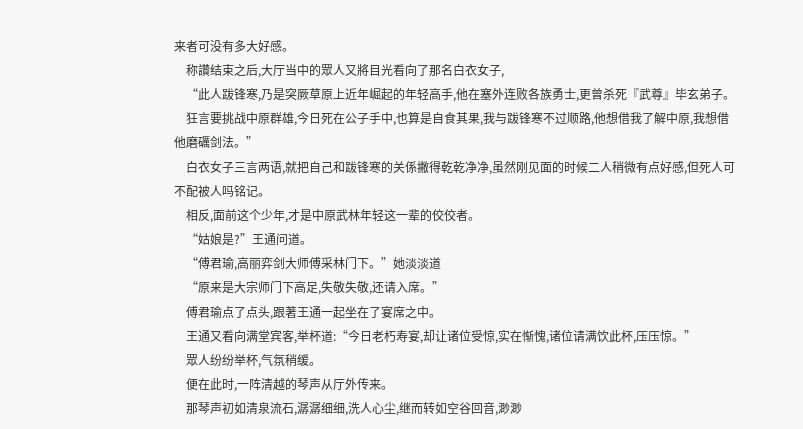来者可没有多大好感。
    称讚结束之后,大厅当中的眾人又將目光看向了那名白衣女子,
    “此人跋锋寒,乃是突厥草原上近年崛起的年轻高手,他在塞外连败各族勇士,更曾杀死『武尊』毕玄弟子。
    狂言要挑战中原群雄,今日死在公子手中,也算是自食其果,我与跋锋寒不过顺路,他想借我了解中原,我想借他磨礪剑法。”
    白衣女子三言两语,就把自己和跋锋寒的关係撇得乾乾净净,虽然刚见面的时候二人稍微有点好感,但死人可不配被人吗铭记。
    相反,面前这个少年,才是中原武林年轻这一辈的佼佼者。
    “姑娘是?”王通问道。
    “傅君瑜,高丽弈剑大师傅采林门下。”她淡淡道
    “原来是大宗师门下高足,失敬失敬,还请入席。”
    傅君瑜点了点头,跟著王通一起坐在了宴席之中。
    王通又看向满堂宾客,举杯道:“今日老朽寿宴,却让诸位受惊,实在惭愧,诸位请满饮此杯,压压惊。”
    眾人纷纷举杯,气氛稍缓。
    便在此时,一阵清越的琴声从厅外传来。
    那琴声初如清泉流石,潺潺细细,洗人心尘,继而转如空谷回音,渺渺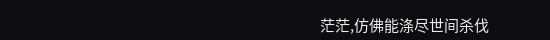茫茫,仿佛能涤尽世间杀伐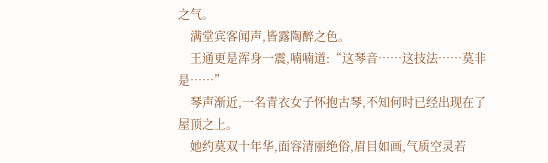之气。
    满堂宾客闻声,皆露陶醉之色。
    王通更是浑身一震,喃喃道:“这琴音……这技法……莫非是……”
    琴声渐近,一名青衣女子怀抱古琴,不知何时已经出现在了屋顶之上。
    她约莫双十年华,面容清丽绝俗,眉目如画,气质空灵若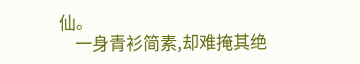仙。
    一身青衫简素,却难掩其绝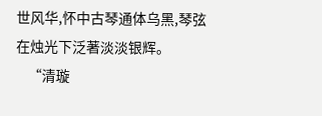世风华,怀中古琴通体乌黑,琴弦在烛光下泛著淡淡银辉。
    “清璇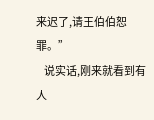来迟了,请王伯伯恕罪。”
    说实话,刚来就看到有人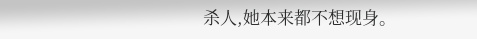杀人,她本来都不想现身。